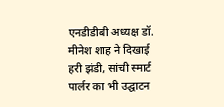एनडीडीबी अध्यक्ष डॉ. मीनेश शाह ने दिखाई हरी झंडी, सांची स्मार्ट पार्लर का भी उद्घाटन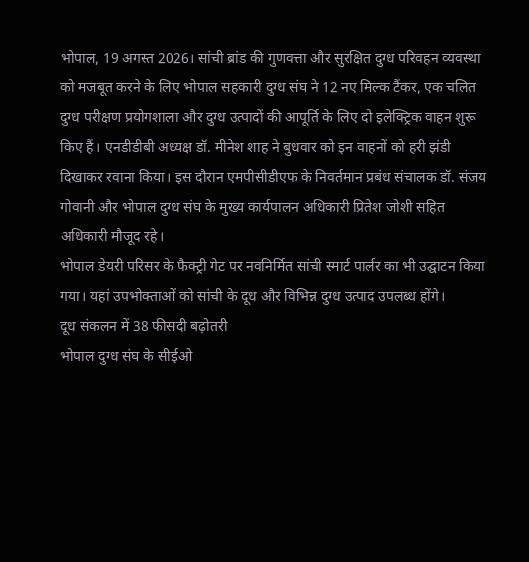भोपाल, 19 अगस्त 2026। सांची ब्रांड की गुणवत्ता और सुरक्षित दुग्ध परिवहन व्यवस्था को मजबूत करने के लिए भोपाल सहकारी दुग्ध संघ ने 12 नए मिल्क टैंकर, एक चलित दुग्ध परीक्षण प्रयोगशाला और दुग्ध उत्पादों की आपूर्ति के लिए दो इलेक्ट्रिक वाहन शुरू किए हैं। एनडीडीबी अध्यक्ष डॉ. मीनेश शाह ने बुधवार को इन वाहनों को हरी झंडी दिखाकर रवाना किया। इस दौरान एमपीसीडीएफ के निवर्तमान प्रबंध संचालक डॉ. संजय गोवानी और भोपाल दुग्ध संघ के मुख्य कार्यपालन अधिकारी प्रितेश जोशी सहित अधिकारी मौजूद रहे।
भोपाल डेयरी परिसर के फैक्ट्री गेट पर नवनिर्मित सांची स्मार्ट पार्लर का भी उद्घाटन किया गया। यहां उपभोक्ताओं को सांची के दूध और विभिन्न दुग्ध उत्पाद उपलब्ध होंगे।
दूध संकलन में 38 फीसदी बढ़ोतरी
भोपाल दुग्ध संघ के सीईओ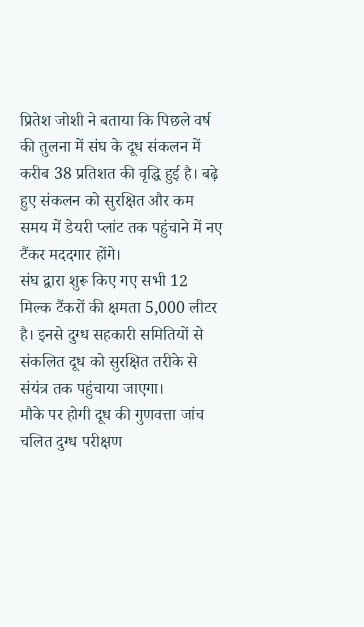प्रितेश जोशी ने बताया कि पिछले वर्ष की तुलना में संघ के दूध संकलन में करीब 38 प्रतिशत की वृद्धि हुई है। बढ़े हुए संकलन को सुरक्षित और कम समय में डेयरी प्लांट तक पहुंचाने में नए टैंकर मददगार होंगे।
संघ द्वारा शुरू किए गए सभी 12 मिल्क टैंकरों की क्षमता 5,000 लीटर है। इनसे दुग्ध सहकारी समितियों से संकलित दूध को सुरक्षित तरीके से संयंत्र तक पहुंचाया जाएगा।
मौके पर होगी दूध की गुणवत्ता जांच
चलित दुग्ध परीक्षण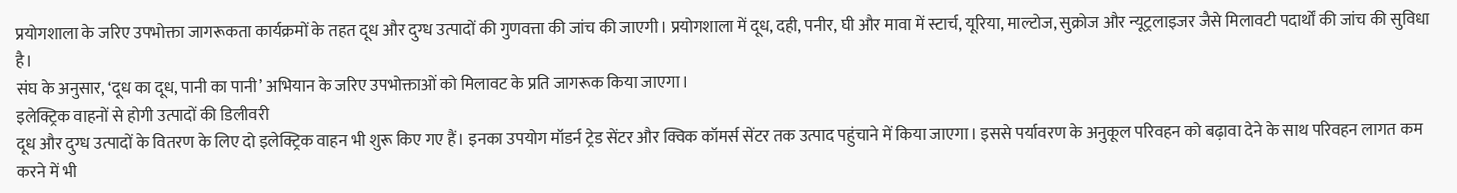प्रयोगशाला के जरिए उपभोक्ता जागरूकता कार्यक्रमों के तहत दूध और दुग्ध उत्पादों की गुणवत्ता की जांच की जाएगी। प्रयोगशाला में दूध, दही, पनीर, घी और मावा में स्टार्च, यूरिया, माल्टोज, सुक्रोज और न्यूट्रलाइजर जैसे मिलावटी पदार्थों की जांच की सुविधा है।
संघ के अनुसार, ‘दूध का दूध, पानी का पानी’ अभियान के जरिए उपभोक्ताओं को मिलावट के प्रति जागरूक किया जाएगा।
इलेक्ट्रिक वाहनों से होगी उत्पादों की डिलीवरी
दूध और दुग्ध उत्पादों के वितरण के लिए दो इलेक्ट्रिक वाहन भी शुरू किए गए हैं। इनका उपयोग मॉडर्न ट्रेड सेंटर और क्विक कॉमर्स सेंटर तक उत्पाद पहुंचाने में किया जाएगा। इससे पर्यावरण के अनुकूल परिवहन को बढ़ावा देने के साथ परिवहन लागत कम करने में भी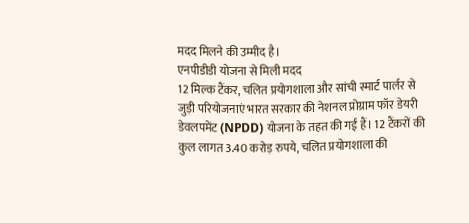मदद मिलने की उम्मीद है।
एनपीडीडी योजना से मिली मदद
12 मिल्क टैंकर, चलित प्रयोगशाला और सांची स्मार्ट पार्लर से जुड़ी परियोजनाएं भारत सरकार की नेशनल प्रोग्राम फॉर डेयरी डेवलपमेंट (NPDD) योजना के तहत की गई हैं। 12 टैंकरों की कुल लागत 3.40 करोड़ रुपये, चलित प्रयोगशाला की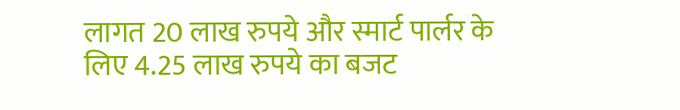लागत 20 लाख रुपये और स्मार्ट पार्लर के लिए 4.25 लाख रुपये का बजट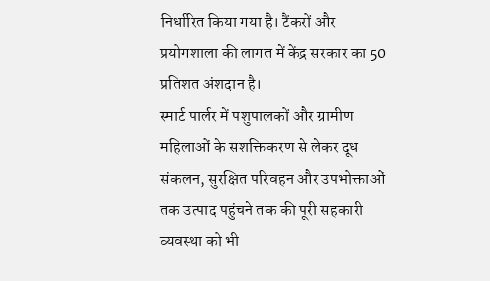निर्धारित किया गया है। टैंकरों और प्रयोगशाला की लागत में केंद्र सरकार का 50 प्रतिशत अंशदान है।
स्मार्ट पार्लर में पशुपालकों और ग्रामीण महिलाओं के सशक्तिकरण से लेकर दूध संकलन, सुरक्षित परिवहन और उपभोक्ताओं तक उत्पाद पहुंचने तक की पूरी सहकारी व्यवस्था को भी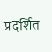प्रदर्शित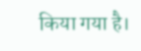किया गया है।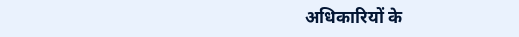अधिकारियों के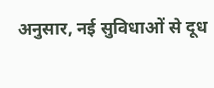अनुसार, नई सुविधाओं से दूध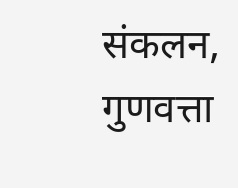संकलन, गुणवत्ता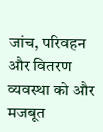जांच, परिवहन और वितरण व्यवस्था को और मजबूत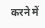करने में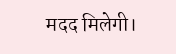मदद मिलेगी।